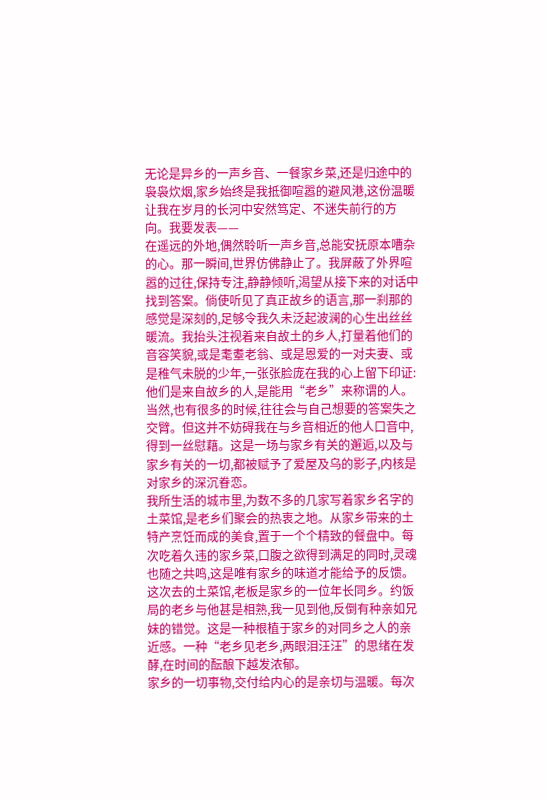无论是异乡的一声乡音、一餐家乡菜,还是归途中的袅袅炊烟,家乡始终是我抵御喧嚣的避风港,这份温暖让我在岁月的长河中安然笃定、不迷失前行的方向。我要发表——
在遥远的外地,偶然聆听一声乡音,总能安抚原本嘈杂的心。那一瞬间,世界仿佛静止了。我屏蔽了外界喧嚣的过往,保持专注,静静倾听,渴望从接下来的对话中找到答案。倘使听见了真正故乡的语言,那一刹那的感觉是深刻的,足够令我久未泛起波澜的心生出丝丝暖流。我抬头注视着来自故土的乡人,打量着他们的音容笑貌,或是耄耋老翁、或是恩爱的一对夫妻、或是稚气未脱的少年,一张张脸庞在我的心上留下印证:他们是来自故乡的人,是能用“老乡”来称谓的人。当然,也有很多的时候,往往会与自己想要的答案失之交臂。但这并不妨碍我在与乡音相近的他人口音中,得到一丝慰藉。这是一场与家乡有关的邂逅,以及与家乡有关的一切,都被赋予了爱屋及乌的影子,内核是对家乡的深沉眷恋。
我所生活的城市里,为数不多的几家写着家乡名字的土菜馆,是老乡们聚会的热衷之地。从家乡带来的土特产烹饪而成的美食,置于一个个精致的餐盘中。每次吃着久违的家乡菜,口腹之欲得到满足的同时,灵魂也随之共鸣,这是唯有家乡的味道才能给予的反馈。这次去的土菜馆,老板是家乡的一位年长同乡。约饭局的老乡与他甚是相熟,我一见到他,反倒有种亲如兄妹的错觉。这是一种根植于家乡的对同乡之人的亲近感。一种“老乡见老乡,两眼泪汪汪”的思绪在发酵,在时间的酝酿下越发浓郁。
家乡的一切事物,交付给内心的是亲切与温暖。每次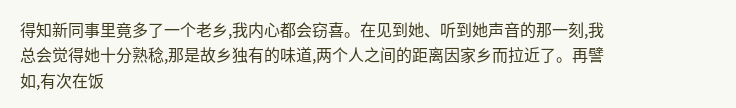得知新同事里竟多了一个老乡,我内心都会窃喜。在见到她、听到她声音的那一刻,我总会觉得她十分熟稔,那是故乡独有的味道,两个人之间的距离因家乡而拉近了。再譬如,有次在饭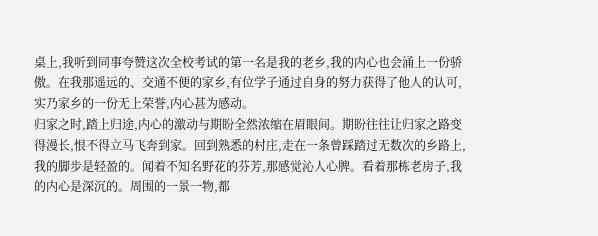桌上,我听到同事夸赞这次全校考试的第一名是我的老乡,我的内心也会涌上一份骄傲。在我那遥远的、交通不便的家乡,有位学子通过自身的努力获得了他人的认可,实乃家乡的一份无上荣誉,内心甚为感动。
归家之时,踏上归途,内心的激动与期盼全然浓缩在眉眼间。期盼往往让归家之路变得漫长,恨不得立马飞奔到家。回到熟悉的村庄,走在一条曾踩踏过无数次的乡路上,我的脚步是轻盈的。闻着不知名野花的芬芳,那感觉沁人心脾。看着那栋老房子,我的内心是深沉的。周围的一景一物,都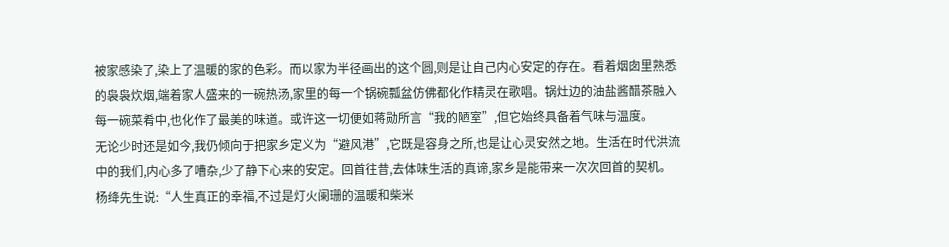被家感染了,染上了温暖的家的色彩。而以家为半径画出的这个圆,则是让自己内心安定的存在。看着烟囱里熟悉的袅袅炊烟,端着家人盛来的一碗热汤,家里的每一个锅碗瓢盆仿佛都化作精灵在歌唱。锅灶边的油盐酱醋茶融入每一碗菜肴中,也化作了最美的味道。或许这一切便如蒋勋所言“我的陋室”,但它始终具备着气味与温度。
无论少时还是如今,我仍倾向于把家乡定义为“避风港”,它既是容身之所,也是让心灵安然之地。生活在时代洪流中的我们,内心多了嘈杂,少了静下心来的安定。回首往昔,去体味生活的真谛,家乡是能带来一次次回首的契机。杨绛先生说:“人生真正的幸福,不过是灯火阑珊的温暖和柴米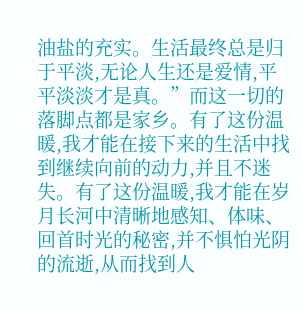油盐的充实。生活最终总是归于平淡,无论人生还是爱情,平平淡淡才是真。”而这一切的落脚点都是家乡。有了这份温暖,我才能在接下来的生活中找到继续向前的动力,并且不迷失。有了这份温暖,我才能在岁月长河中清晰地感知、体味、回首时光的秘密,并不惧怕光阴的流逝,从而找到人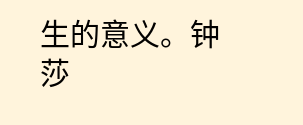生的意义。钟莎